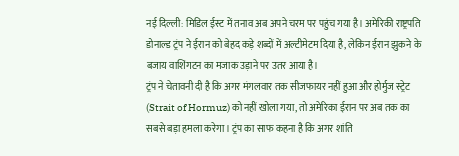नई दिल्ली: मिडिल ईस्ट में तनाव अब अपने चरम पर पहुंच गया है। अमेरिकी राष्ट्रपति डोनाल्ड ट्रंप ने ईरान को बेहद कड़े शब्दों में अल्टीमेटम दिया है, लेकिन ईरान झुकने के बजाय वाशिंगटन का मजाक उड़ाने पर उतर आया है।
ट्रंप ने चेतावनी दी है कि अगर मंगलवार तक सीजफायर नहीं हुआ और होर्मुज स्ट्रेट (Strait of Hormuz) को नहीं खोला गया, तो अमेरिका ईरान पर अब तक का सबसे बड़ा हमला करेगा। ट्रंप का साफ कहना है कि अगर शांति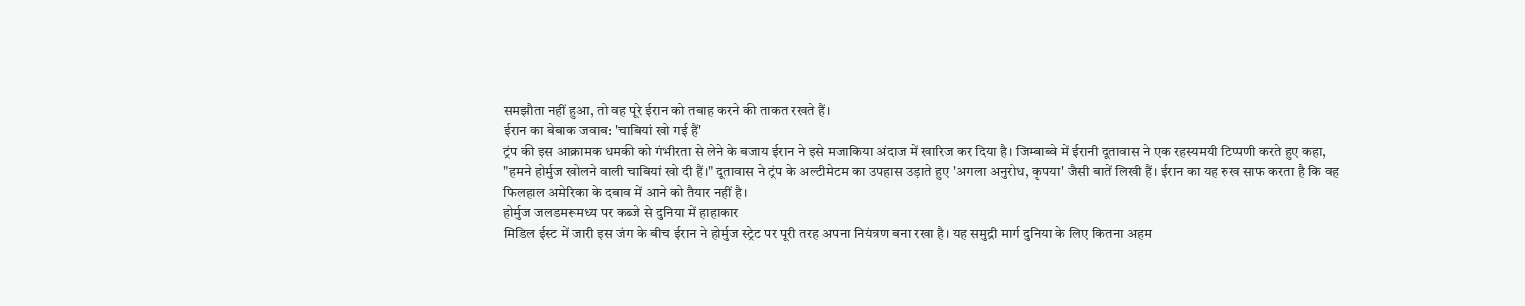समझौता नहीं हुआ, तो वह पूरे ईरान को तबाह करने की ताकत रखते हैं।
ईरान का बेबाक जवाब: 'चाबियां खो गई हैं'
ट्रंप की इस आक्रामक धमकी को गंभीरता से लेने के बजाय ईरान ने इसे मजाकिया अंदाज में खारिज कर दिया है। जिम्बाब्वे में ईरानी दूतावास ने एक रहस्यमयी टिप्पणी करते हुए कहा, "हमने होर्मुज खोलने वाली चाबियां खो दी हैं।" दूतावास ने ट्रंप के अल्टीमेटम का उपहास उड़ाते हुए 'अगला अनुरोध, कृपया' जैसी बातें लिखी हैं। ईरान का यह रुख साफ करता है कि वह फिलहाल अमेरिका के दबाव में आने को तैयार नहीं है।
होर्मुज जलडमरूमध्य पर कब्जे से दुनिया में हाहाकार
मिडिल ईस्ट में जारी इस जंग के बीच ईरान ने होर्मुज स्ट्रेट पर पूरी तरह अपना नियंत्रण बना रखा है। यह समुद्री मार्ग दुनिया के लिए कितना अहम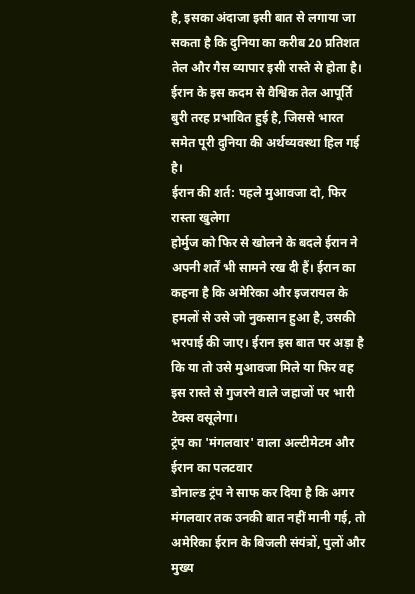है, इसका अंदाजा इसी बात से लगाया जा सकता है कि दुनिया का करीब 20 प्रतिशत तेल और गैस व्यापार इसी रास्ते से होता है। ईरान के इस कदम से वैश्विक तेल आपूर्ति बुरी तरह प्रभावित हुई है, जिससे भारत समेत पूरी दुनिया की अर्थव्यवस्था हिल गई है।
ईरान की शर्त: पहले मुआवजा दो, फिर रास्ता खुलेगा
होर्मुज को फिर से खोलने के बदले ईरान ने अपनी शर्तें भी सामने रख दी हैं। ईरान का कहना है कि अमेरिका और इजरायल के हमलों से उसे जो नुकसान हुआ है, उसकी भरपाई की जाए। ईरान इस बात पर अड़ा है कि या तो उसे मुआवजा मिले या फिर वह इस रास्ते से गुजरने वाले जहाजों पर भारी टैक्स वसूलेगा।
ट्रंप का 'मंगलवार' वाला अल्टीमेटम और ईरान का पलटवार
डोनाल्ड ट्रंप ने साफ कर दिया है कि अगर मंगलवार तक उनकी बात नहीं मानी गई, तो अमेरिका ईरान के बिजली संयंत्रों, पुलों और मुख्य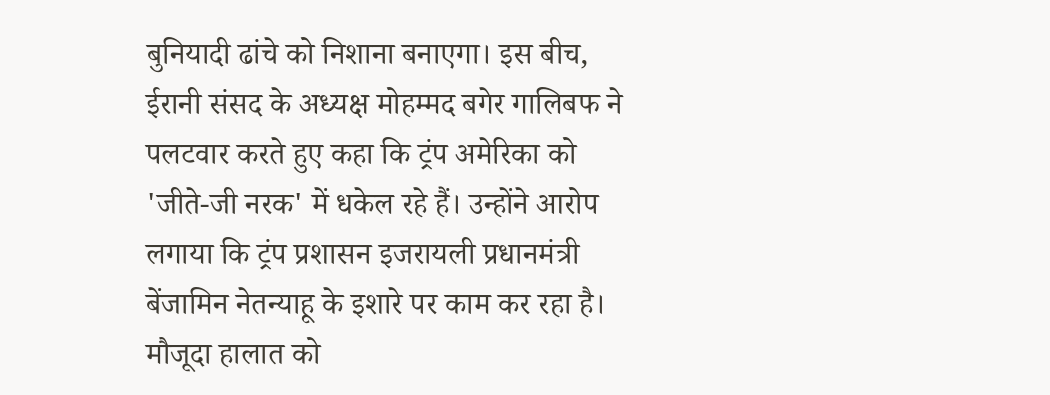बुनियादी ढांचे को निशाना बनाएगा। इस बीच, ईरानी संसद के अध्यक्ष मोहम्मद बगेर गालिबफ ने पलटवार करते हुए कहा कि ट्रंप अमेरिका को 'जीते-जी नरक' में धकेल रहे हैं। उन्होंने आरोप लगाया कि ट्रंप प्रशासन इजरायली प्रधानमंत्री बेंजामिन नेतन्याहू के इशारे पर काम कर रहा है।
मौजूदा हालात को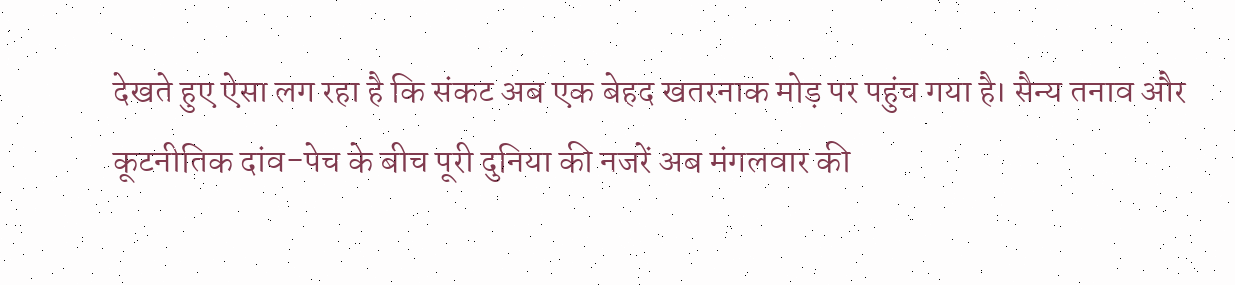देखते हुए ऐसा लग रहा है कि संकट अब एक बेहद खतरनाक मोड़ पर पहुंच गया है। सैन्य तनाव और कूटनीतिक दांव-पेच के बीच पूरी दुनिया की नजरें अब मंगलवार की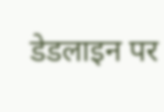डेडलाइन पर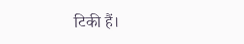टिकी हैं।